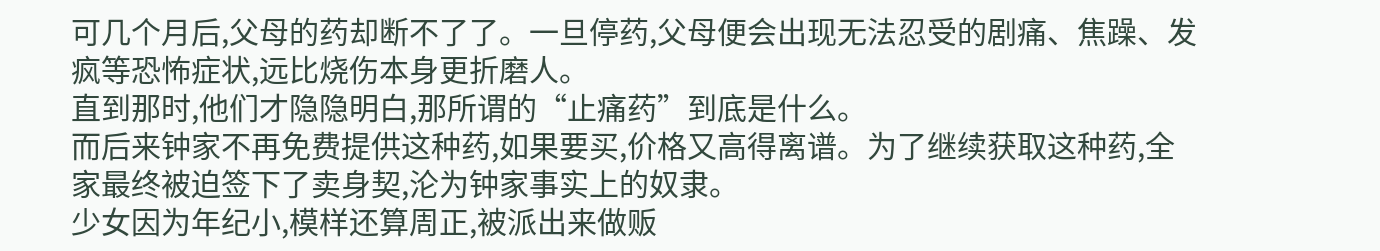可几个月后,父母的药却断不了了。一旦停药,父母便会出现无法忍受的剧痛、焦躁、发疯等恐怖症状,远比烧伤本身更折磨人。
直到那时,他们才隐隐明白,那所谓的“止痛药”到底是什么。
而后来钟家不再免费提供这种药,如果要买,价格又高得离谱。为了继续获取这种药,全家最终被迫签下了卖身契,沦为钟家事实上的奴隶。
少女因为年纪小,模样还算周正,被派出来做贩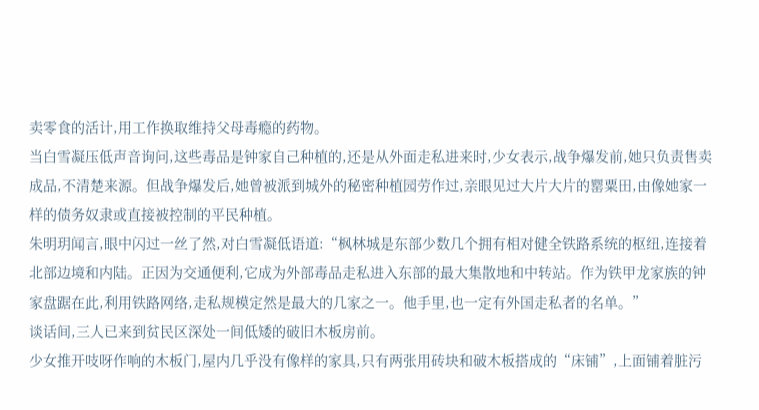卖零食的活计,用工作换取维持父母毒瘾的药物。
当白雪凝压低声音询问,这些毒品是钟家自己种植的,还是从外面走私进来时,少女表示,战争爆发前,她只负责售卖成品,不清楚来源。但战争爆发后,她曾被派到城外的秘密种植园劳作过,亲眼见过大片大片的罂粟田,由像她家一样的债务奴隶或直接被控制的平民种植。
朱明玥闻言,眼中闪过一丝了然,对白雪凝低语道:“枫林城是东部少数几个拥有相对健全铁路系统的枢纽,连接着北部边境和内陆。正因为交通便利,它成为外部毒品走私进入东部的最大集散地和中转站。作为铁甲龙家族的钟家盘踞在此,利用铁路网络,走私规模定然是最大的几家之一。他手里,也一定有外国走私者的名单。”
谈话间,三人已来到贫民区深处一间低矮的破旧木板房前。
少女推开吱呀作响的木板门,屋内几乎没有像样的家具,只有两张用砖块和破木板搭成的“床铺”,上面铺着脏污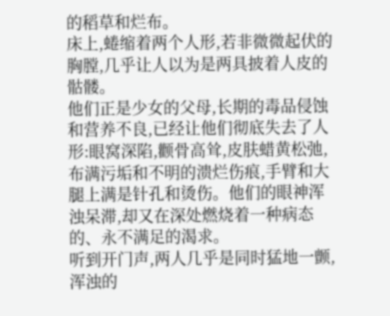的稻草和烂布。
床上,蜷缩着两个人形,若非微微起伏的胸膛,几乎让人以为是两具披着人皮的骷髅。
他们正是少女的父母,长期的毒品侵蚀和营养不良,已经让他们彻底失去了人形:眼窝深陷,颧骨高耸,皮肤蜡黄松弛,布满污垢和不明的溃烂伤痕,手臂和大腿上满是针孔和烫伤。他们的眼神浑浊呆滞,却又在深处燃烧着一种病态的、永不满足的渴求。
听到开门声,两人几乎是同时猛地一颤,浑浊的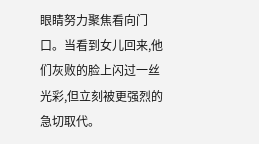眼睛努力聚焦看向门口。当看到女儿回来,他们灰败的脸上闪过一丝光彩,但立刻被更强烈的急切取代。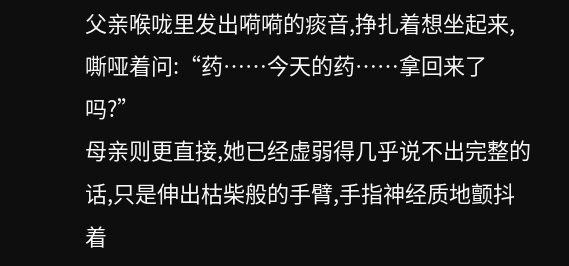父亲喉咙里发出嗬嗬的痰音,挣扎着想坐起来,嘶哑着问:“药……今天的药……拿回来了吗?”
母亲则更直接,她已经虚弱得几乎说不出完整的话,只是伸出枯柴般的手臂,手指神经质地颤抖着